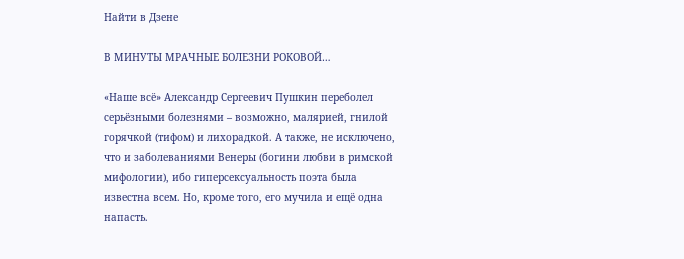Найти в Дзене

В МИНУТЫ МРАЧНЫЕ БОЛЕЗНИ РОКОВОЙ…

«Наше всё» Александр Сергеевич Пушкин переболел серьёзными болезнями – возможно, малярией, гнилой горячкой (тифом) и лихорадкой. А также, не исключено, что и заболеваниями Венеры (богини любви в римской мифологии), ибо гиперсексуальность поэта была известна всем. Но, кроме того, его мучила и ещё одна напасть.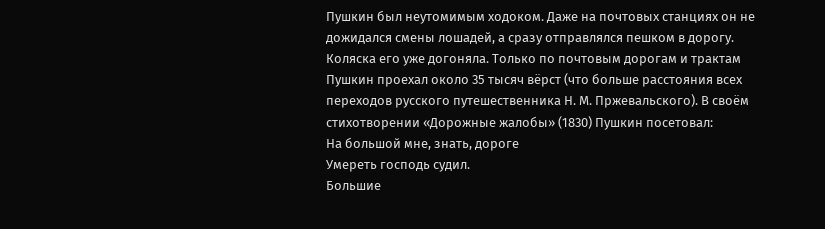Пушкин был неутомимым ходоком. Даже на почтовых станциях он не дожидался смены лошадей, а сразу отправлялся пешком в дорогу. Коляска его уже догоняла. Только по почтовым дорогам и трактам Пушкин проехал около 35 тысяч вёрст (что больше расстояния всех переходов русского путешественника Н. М. Пржевальского). В своём стихотворении «Дорожные жалобы» (1830) Пушкин посетовал:
На большой мне, знать, дороге
Умереть господь судил.
Большие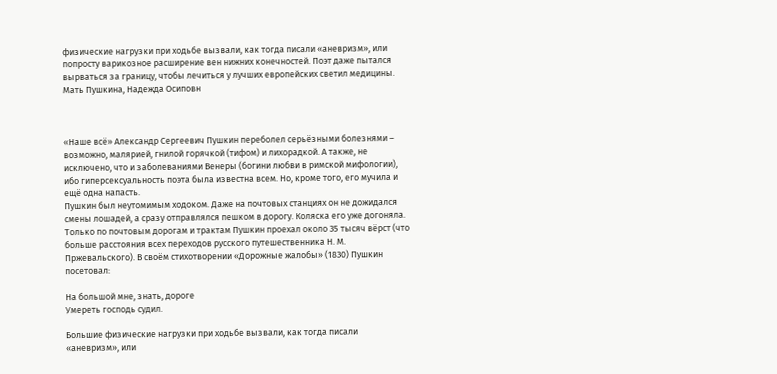физические нагрузки при ходьбе вызвали, как тогда писали «аневризм», или попросту варикозное расширение вен нижних конечностей. Поэт даже пытался вырваться за границу, чтобы лечиться у лучших европейских светил медицины. Мать Пушкина, Надежда Осиповн



«Наше всё» Александр Сергеевич Пушкин переболел серьёзными болезнями – возможно, малярией, гнилой горячкой (тифом) и лихорадкой. А также, не исключено, что и заболеваниями Венеры (богини любви в римской мифологии), ибо гиперсексуальность поэта была известна всем. Но, кроме того, его мучила и ещё одна напасть.
Пушкин был неутомимым ходоком. Даже на почтовых станциях он не дожидался смены лошадей, а сразу отправлялся пешком в дорогу. Коляска его уже догоняла. Только по почтовым дорогам и трактам Пушкин проехал около 35 тысяч вёрст (что больше расстояния всех переходов русского путешественника Н. М. Пржевальского). В своём стихотворении «Дорожные жалобы» (1830) Пушкин посетовал:

На большой мне, знать, дороге
Умереть господь судил.

Большие физические нагрузки при ходьбе вызвали, как тогда писали «аневризм», или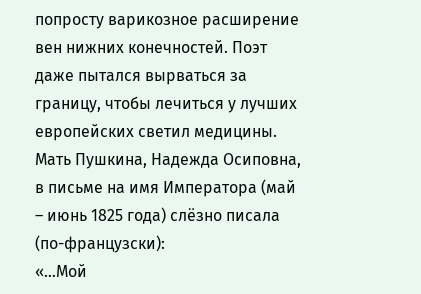попросту варикозное расширение вен нижних конечностей. Поэт даже пытался вырваться за границу, чтобы лечиться у лучших европейских светил медицины. Мать Пушкина, Надежда Осиповна, в письме на имя Императора (май – июнь 1825 года) слёзно писала (по-французски):
«…Мой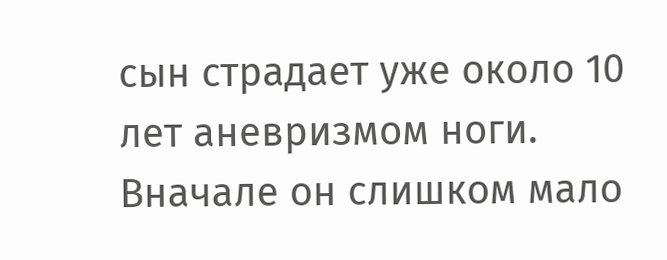сын страдает уже около 10 лет аневризмом ноги. Вначале он слишком мало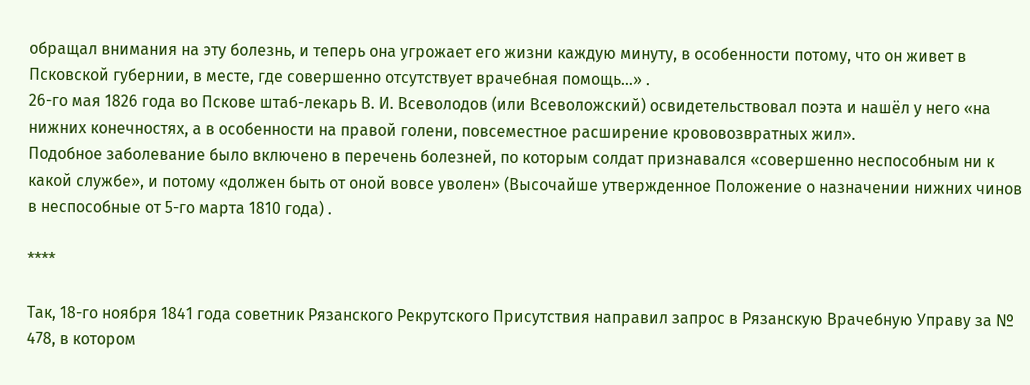обращал внимания на эту болезнь, и теперь она угрожает его жизни каждую минуту, в особенности потому, что он живет в Псковской губернии, в месте, где совершенно отсутствует врачебная помощь…» .
26-го мая 1826 года во Пскове штаб-лекарь В. И. Всеволодов (или Всеволожский) освидетельствовал поэта и нашёл у него «на нижних конечностях, а в особенности на правой голени, повсеместное расширение крововозвратных жил».
Подобное заболевание было включено в перечень болезней, по которым солдат признавался «совершенно неспособным ни к какой службе», и потому «должен быть от оной вовсе уволен» (Высочайше утвержденное Положение о назначении нижних чинов в неспособные от 5-го марта 1810 года) .

****

Так, 18-го ноября 1841 года советник Рязанского Рекрутского Присутствия направил запрос в Рязанскую Врачебную Управу за № 478, в котором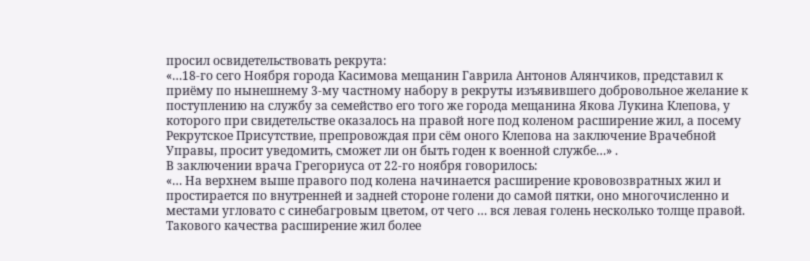просил освидетельствовать рекрута:
«…18-го сего Ноября города Касимова мещанин Гаврила Антонов Алянчиков, представил к приёму по нынешнему 3-му частному набору в рекруты изъявившего добровольное желание к поступлению на службу за семейство его того же города мещанина Якова Лукина Клепова, у которого при свидетельстве оказалось на правой ноге под коленом расширение жил, а посему Рекрутское Присутствие, препровождая при сём оного Клепова на заключение Врачебной Управы, просит уведомить, сможет ли он быть годен к военной службе…» .
В заключении врача Грегориуса от 22-го ноября говорилось:
«… На верхнем выше правого под колена начинается расширение крововозвратных жил и простирается по внутренней и задней стороне голени до самой пятки, оно многочисленно и местами угловато с синебагровым цветом, от чего … вся левая голень несколько толще правой. Такового качества расширение жил более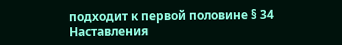подходит к первой половине § 34 Наставления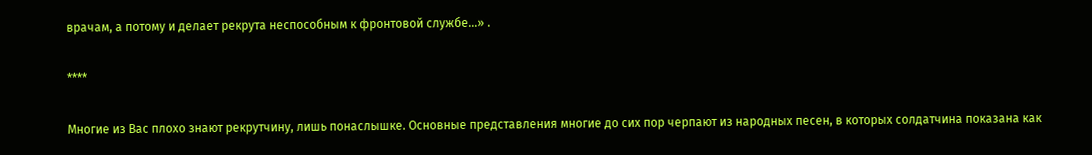врачам, а потому и делает рекрута неспособным к фронтовой службе…» .

****

Многие из Вас плохо знают рекрутчину, лишь понаслышке. Основные представления многие до сих пор черпают из народных песен, в которых солдатчина показана как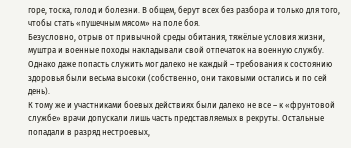горе, тоска, голод и болезни. В общем, берут всех без разбора и только для того, чтобы стать «пушечным мясом» на поле боя.
Безусловно, отрыв от привычной среды обитания, тяжёлые условия жизни, муштра и военные походы накладывали свой отпечаток на военную службу. Однако даже попасть служить мог далеко не каждый – требования к состоянию здоровья были весьма высоки (собственно, они таковыми остались и по сей день).
К тому же и участниками боевых действиях были далеко не все – к «фрунтовой службе» врачи допускали лишь часть представляемых в рекруты. Остальные попадали в разряд нестроевых,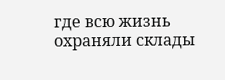где всю жизнь охраняли склады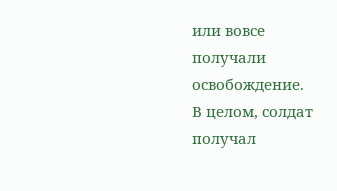или вовсе получали освобождение.
В целом, солдат получал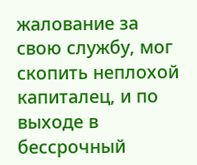жалование за свою службу, мог скопить неплохой капиталец, и по выходе в бессрочный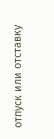отпуск или отставку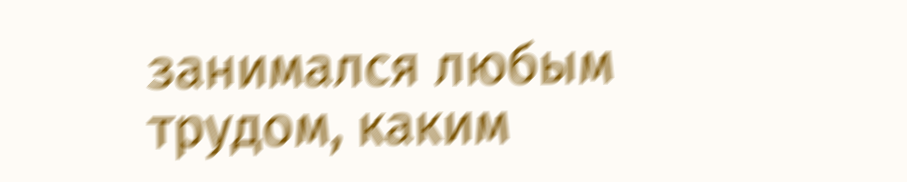занимался любым трудом, каким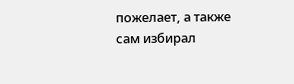пожелает, а также сам избирал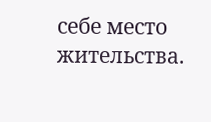себе место жительства.